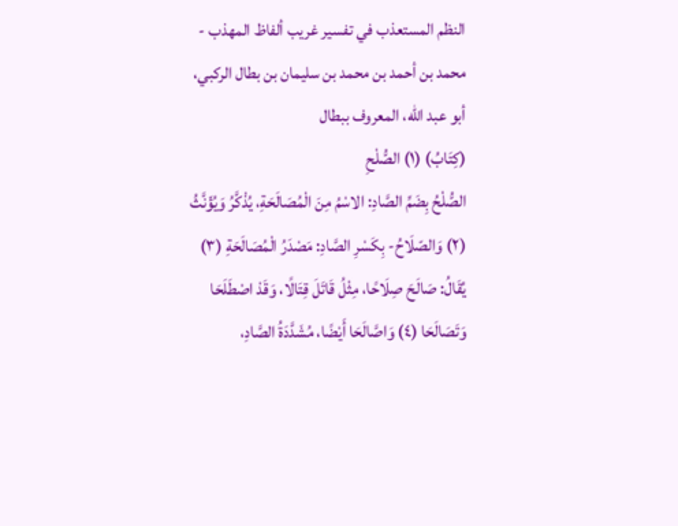النظم المستعذب في تفسير غريب ألفاظ المهذب - محمد بن أحمد بن محمد بن سليمان بن بطال الركبي، أبو عبد الله، المعروف ببطال
(كِتَابُ) (١) الصُّلْحِ
الصُّلْحُ بِضَمِّ الصَّادِ: الاسْمُ مِنَ الْمُصَالَحَةِ، يُذْكَّرُ وَيُؤَنَّثُ (٢) وَالصّلَاحُ- بِكَسْرِ الصَّادِ: مَصْدَرُ الْمُصَالَحَةِ (٣) يُقَالُ: صَالَحَ صِلَاحًا، مِثْلُ قَاتَلَ قِتَالًا، وَقَدْ اصْطَلَحَا وَتَصَالَحَا (٤) وَاصَّالَحَا أَيْضًا، مُشَدَّدَةُ الصَّادِ،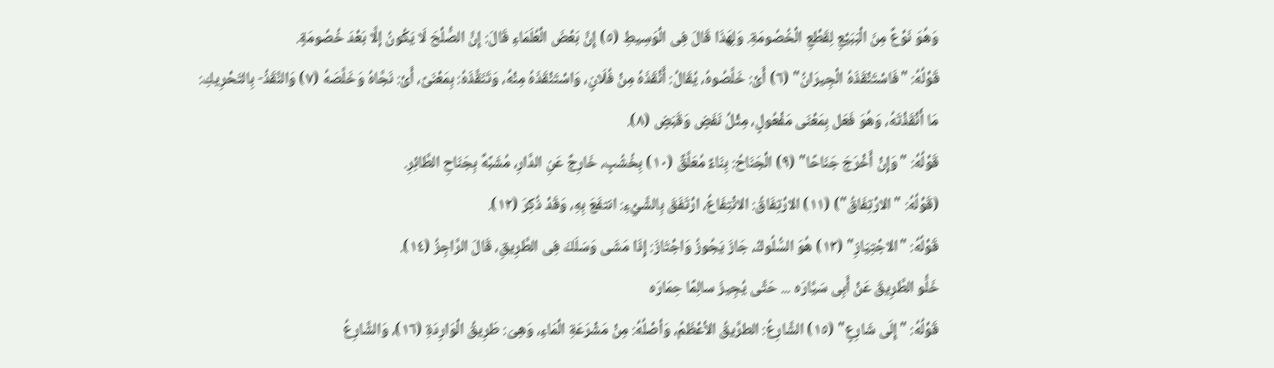وَهُوَ نَوْعٌ مِنَ الْبَبَيْعِ لِقَطْعِ الْخُصُومَةِ. وَلِهَذَا قَالَ فِى الْوَسِيطِ (٥) إِنَّ بَعْضَ الْعُلَمَاءِ قَالَ: إِنَّ الصُّلْحَ لَا يَكُونُ إلَّا بَعْدَ خُصُومَةٍ.
قَوْلُهُ: "فَاسْتَنْقَذَهُ الْجِيرَانُ" (٦) أَىْ: خَلَّصُوهُ، يُقَالُ: أَنْقَذَهُ مِنْ فُلَانٍ، وَاسْتَنْقَذَهُ مِنْهُ، وَتَنَقَّذَهُ: بِمَعْنَىً، أَىْ: نَجَّاهُ وَخَلَّصَهُ (٧) وَالنَّقَذُ- بِالتَحْرِيكِ: مَا أَنْقَذْتَهُ، وَهُوَ فَعَل بِمَعْنَى مَفْعُولٍ، مِثْلُ نَفَضٍ وَقَبَضٍ (٨).
قَوْلُهُ: "وَإِنْ أَخْرَجَ جَنَاحًا" (٩) الْجَنَاحُ: بِنَاءٌ مُعَلَّقٌ (١٠) بِخُشُبٍ، خَارِجٌ عَنِ الدَّارِ، مُشَبَّهٌ بِجَنَاحِ الطَّائِرِ.
(قَوْلُهُ: "الارْتِفَاقُ") (١١) الارْتِفَاقُ: الانْتِفَاعُ، ارْتَفَقَ بِالشَّيْءِ: انتفَعَ بِهِ، وَقَدْ ذُكِرَ (١٢).
قَوْلُهُ: "الاجْتِيَازِ" (١٣) هُوَ السُّلُوكُ، جَازَ يَجُوزُ وَاجْتَازَ: إِذَا مَشَى وَسَلَكَ فِى الطَّرِيقِ، قَالَ الرَّاجِزُ (١٤).
خَلُّو الطَّرِيقَ عَنْ أَبِى سَيَّارَه ... حَتَّى يُجِيزَ سالِمًا حِمَارَه
قَوْلُهُ: "إِلَى شَارِعٍ" (١٥) الشَّارِعُ: الطرَّيقُ الأعْظَمُ، وَأصْلُهُ: مِنْ مَشْرَعَةِ الْمَاءِ، وَهِىَ: طَرِيقُ الْوَارِدَةِ (١٦)، وَالشَّارِعُ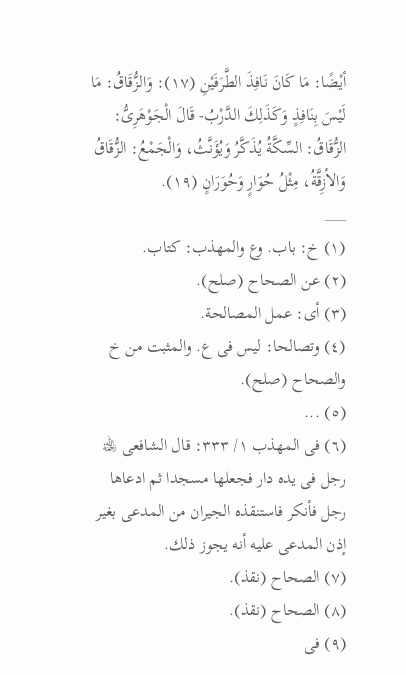أيْضًا: مَا كَانَ نَافِذَ الطَّرَفَيْنِ (١٧): وَالزُّقَاقُ: مَا لَيْسَ بِنَافِذٍ وَكَذَلِكَ الدَّرْبُ- قَالَ الْجَوْهَرِىُّ: الزُّقَاقُ: السِّكَّةُ يُذَكَّرُ وَيُؤَنَّثُ، وَالْجَمْعُ: الزُّقَاقُ وَالأزِقَّةُ، مِثْلُ حُوَارٍ وَحُوَرَانٍ (١٩).
___
(١) خ: باب. وع والمهذب: كتاب.
(٢) عن الصحاح (صلح).
(٣) أى: عمل المصالحة.
(٤) وتصالحا: ليس فى ع. والمثبت من خ والصحاح (صلح).
(٥) ...
(٦) فى المهذب ١/ ٣٣٣: قال الشافعى ﵀ رجل فى يده دار فجعلها مسجدا ثم ادعاها رجل فأنكر فاستنقذه الجيران من المدعى بغير إذن المدعى عليه أنه يجوز ذلك.
(٧) الصحاح (نقذ).
(٨) الصحاح (نقذ).
(٩) فى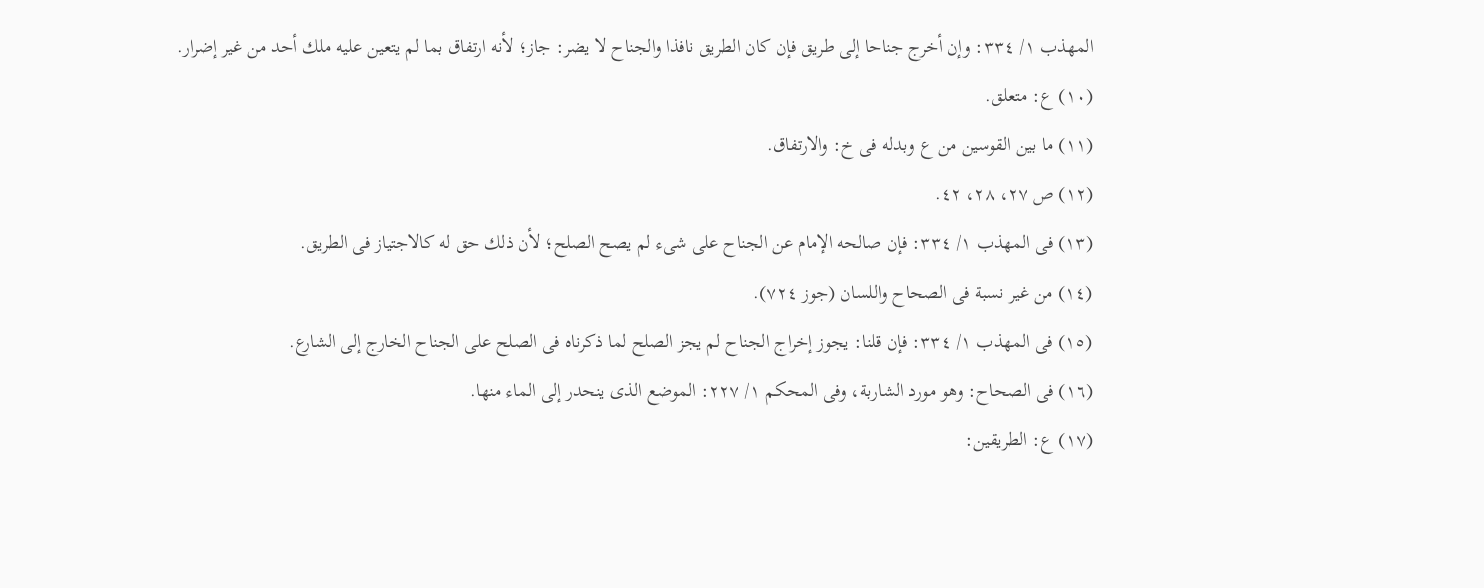المهذب ١/ ٣٣٤: وإن أخرج جناحا إلى طريق فإن كان الطريق نافذا والجناح لا يضر: جاز؛ لأنه ارتفاق بما لم يتعين عليه ملك أحد من غير إضرار.
(١٠) ع: متعلق.
(١١) ما بين القوسين من ع وبدله فى خ: والارتفاق.
(١٢) ص ٢٧، ٢٨، ٤٢.
(١٣) فى المهذب ١/ ٣٣٤: فإن صالحه الإمام عن الجناح على شىء لم يصح الصلح؛ لأن ذلك حق له كالاجتياز فى الطريق.
(١٤) من غير نسبة فى الصحاح واللسان (جوز ٧٢٤).
(١٥) فى المهذب ١/ ٣٣٤: فإن قلنا: يجوز إخراج الجناح لم يجز الصلح لما ذكرناه فى الصلح على الجناح الخارج إلى الشارع.
(١٦) فى الصحاح: وهو مورد الشاربة، وفى المحكم ١/ ٢٢٧: الموضع الذى ينحدر إلى الماء منها.
(١٧) ع: الطريقين: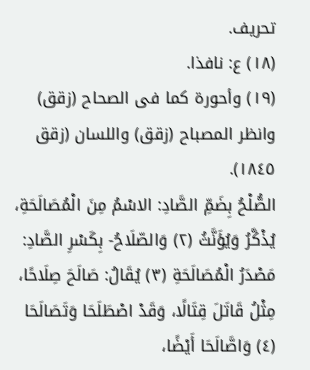تحريف.
(١٨) ع: نافذا.
(١٩) وأحورة كما فى الصحاح (زقق) وانظر المصباح (زقق) واللسان (زقق ١٨٤٥).
الصُّلْحُ بِضَمِّ الصَّادِ: الاسْمُ مِنَ الْمُصَالَحَةِ، يُذْكَّرُ وَيُؤَنَّثُ (٢) وَالصّلَاحُ- بِكَسْرِ الصَّادِ: مَصْدَرُ الْمُصَالَحَةِ (٣) يُقَالُ: صَالَحَ صِلَاحًا، مِثْلُ قَاتَلَ قِتَالًا، وَقَدْ اصْطَلَحَا وَتَصَالَحَا (٤) وَاصَّالَحَا أَيْضًا،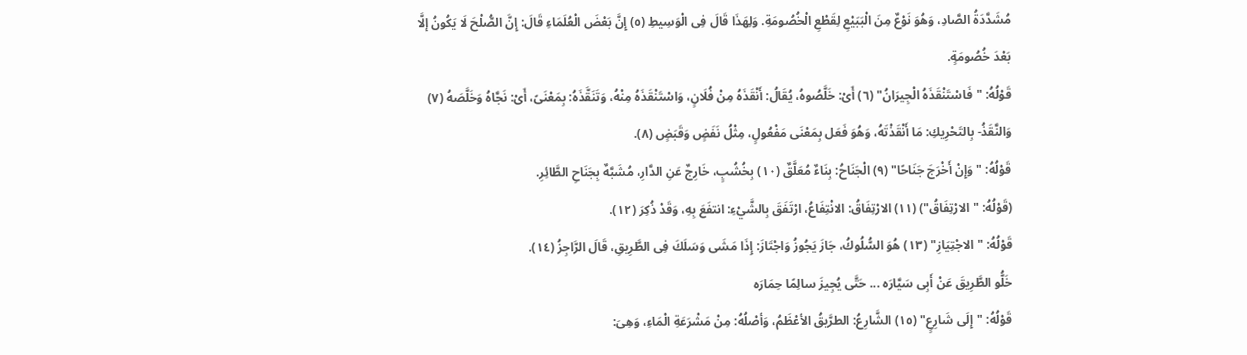مُشَدَّدَةُ الصَّادِ، وَهُوَ نَوْعٌ مِنَ الْبَبَيْعِ لِقَطْعِ الْخُصُومَةِ. وَلِهَذَا قَالَ فِى الْوَسِيطِ (٥) إِنَّ بَعْضَ الْعُلَمَاءِ قَالَ: إِنَّ الصُّلْحَ لَا يَكُونُ إلَّا بَعْدَ خُصُومَةٍ.
قَوْلُهُ: "فَاسْتَنْقَذَهُ الْجِيرَانُ" (٦) أَىْ: خَلَّصُوهُ، يُقَالُ: أَنْقَذَهُ مِنْ فُلَانٍ، وَاسْتَنْقَذَهُ مِنْهُ، وَتَنَقَّذَهُ: بِمَعْنَىً، أَىْ: نَجَّاهُ وَخَلَّصَهُ (٧) وَالنَّقَذُ- بِالتَحْرِيكِ: مَا أَنْقَذْتَهُ، وَهُوَ فَعَل بِمَعْنَى مَفْعُولٍ، مِثْلُ نَفَضٍ وَقَبَضٍ (٨).
قَوْلُهُ: "وَإِنْ أَخْرَجَ جَنَاحًا" (٩) الْجَنَاحُ: بِنَاءٌ مُعَلَّقٌ (١٠) بِخُشُبٍ، خَارِجٌ عَنِ الدَّارِ، مُشَبَّهٌ بِجَنَاحِ الطَّائِرِ.
(قَوْلُهُ: "الارْتِفَاقُ") (١١) الارْتِفَاقُ: الانْتِفَاعُ، ارْتَفَقَ بِالشَّيْءِ: انتفَعَ بِهِ، وَقَدْ ذُكِرَ (١٢).
قَوْلُهُ: "الاجْتِيَازِ" (١٣) هُوَ السُّلُوكُ، جَازَ يَجُوزُ وَاجْتَازَ: إِذَا مَشَى وَسَلَكَ فِى الطَّرِيقِ، قَالَ الرَّاجِزُ (١٤).
خَلُّو الطَّرِيقَ عَنْ أَبِى سَيَّارَه ... حَتَّى يُجِيزَ سالِمًا حِمَارَه
قَوْلُهُ: "إِلَى شَارِعٍ" (١٥) الشَّارِعُ: الطرَّيقُ الأعْظَمُ، وَأصْلُهُ: مِنْ مَشْرَعَةِ الْمَاءِ، وَهِىَ: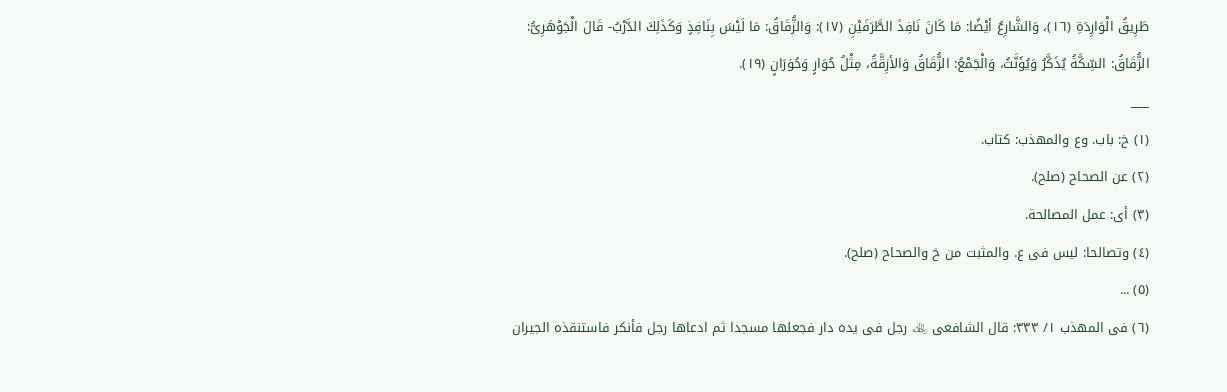طَرِيقُ الْوَارِدَةِ (١٦)، وَالشَّارِعُ أيْضًا: مَا كَانَ نَافِذَ الطَّرَفَيْنِ (١٧): وَالزُّقَاقُ: مَا لَيْسَ بِنَافِذٍ وَكَذَلِكَ الدَّرْبُ- قَالَ الْجَوْهَرِىُّ: الزُّقَاقُ: السِّكَّةُ يُذَكَّرُ وَيُؤَنَّثُ، وَالْجَمْعُ: الزُّقَاقُ وَالأزِقَّةُ، مِثْلُ حُوَارٍ وَحُوَرَانٍ (١٩).
___
(١) خ: باب. وع والمهذب: كتاب.
(٢) عن الصحاح (صلح).
(٣) أى: عمل المصالحة.
(٤) وتصالحا: ليس فى ع. والمثبت من خ والصحاح (صلح).
(٥) ...
(٦) فى المهذب ١/ ٣٣٣: قال الشافعى ﵀ رجل فى يده دار فجعلها مسجدا ثم ادعاها رجل فأنكر فاستنقذه الجيران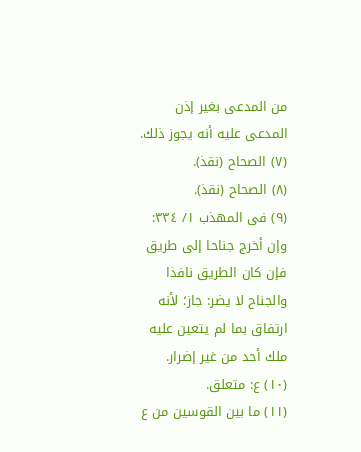من المدعى بغير إذن المدعى عليه أنه يجوز ذلك.
(٧) الصحاح (نقذ).
(٨) الصحاح (نقذ).
(٩) فى المهذب ١/ ٣٣٤: وإن أخرج جناحا إلى طريق فإن كان الطريق نافذا والجناح لا يضر: جاز؛ لأنه ارتفاق بما لم يتعين عليه ملك أحد من غير إضرار.
(١٠) ع: متعلق.
(١١) ما بين القوسين من ع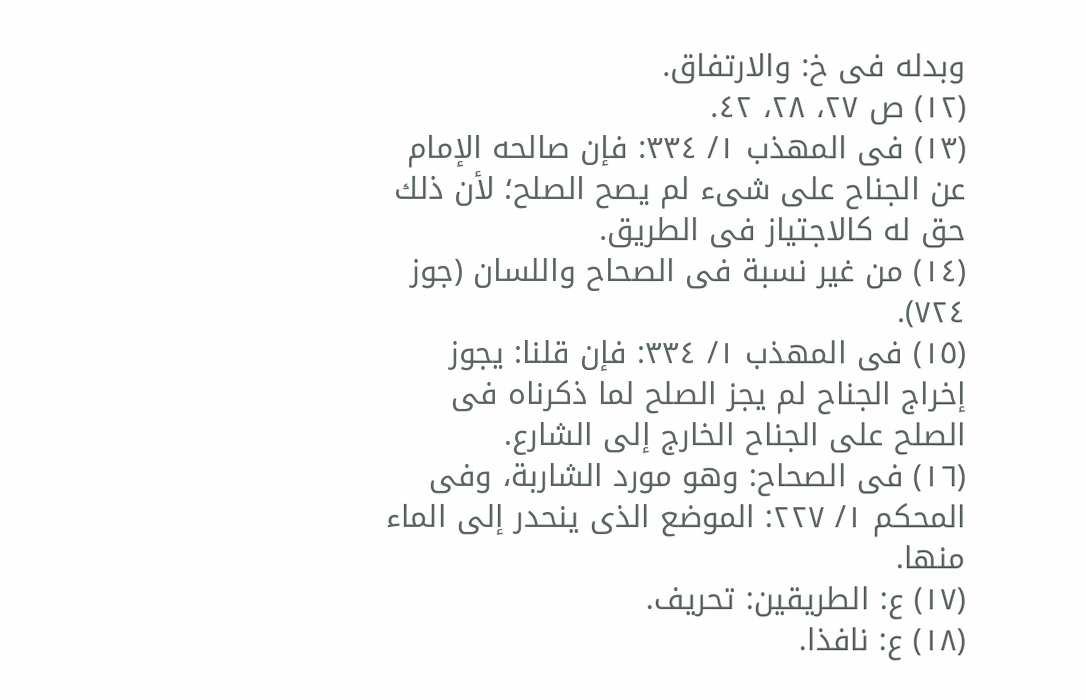وبدله فى خ: والارتفاق.
(١٢) ص ٢٧، ٢٨، ٤٢.
(١٣) فى المهذب ١/ ٣٣٤: فإن صالحه الإمام عن الجناح على شىء لم يصح الصلح؛ لأن ذلك حق له كالاجتياز فى الطريق.
(١٤) من غير نسبة فى الصحاح واللسان (جوز ٧٢٤).
(١٥) فى المهذب ١/ ٣٣٤: فإن قلنا: يجوز إخراج الجناح لم يجز الصلح لما ذكرناه فى الصلح على الجناح الخارج إلى الشارع.
(١٦) فى الصحاح: وهو مورد الشاربة، وفى المحكم ١/ ٢٢٧: الموضع الذى ينحدر إلى الماء منها.
(١٧) ع: الطريقين: تحريف.
(١٨) ع: نافذا.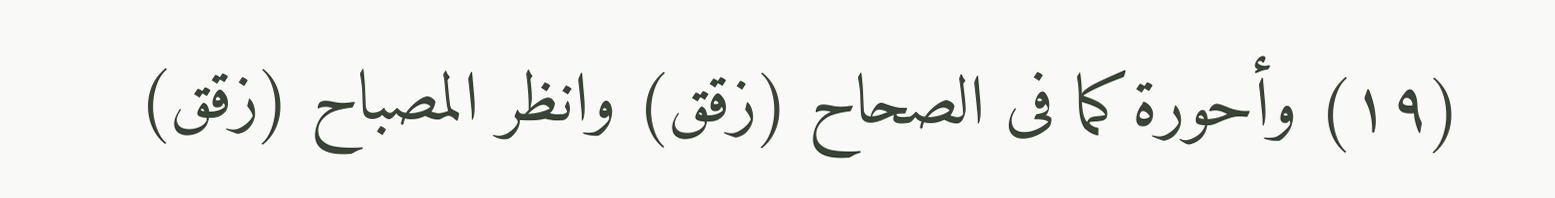(١٩) وأحورة كما فى الصحاح (زقق) وانظر المصباح (زقق)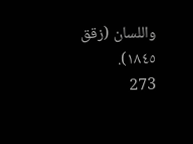واللسان (زقق ١٨٤٥).
273